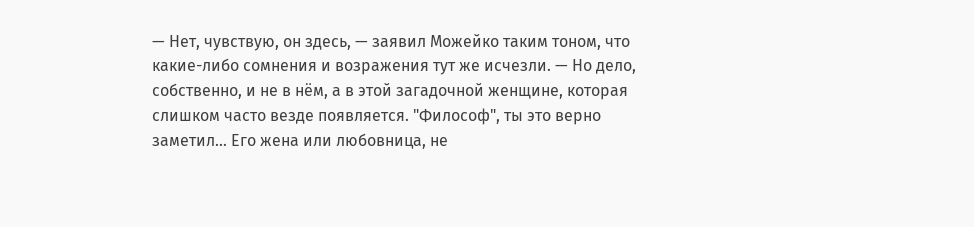— Нет, чувствую, он здесь, — заявил Можейко таким тоном, что какие-либо сомнения и возражения тут же исчезли. — Но дело, собственно, и не в нём, а в этой загадочной женщине, которая слишком часто везде появляется. "Философ", ты это верно заметил… Его жена или любовница, не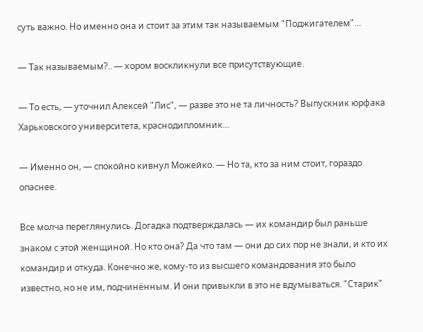суть важно. Но именно она и стоит за этим так называемым "Поджигателем"…

— Так называемым?.. — хором воскликнули все присутствующие.

— То есть, — уточнил Алексей "Лис", — разве это не та личность? Выпускник юрфака Харьковского университета, краснодипломник…

— Именно он, — спокойно кивнул Можейко. — Но та, кто за ним стоит, гораздо опаснее.

Все молча переглянулись. Догадка подтверждалась — их командир был раньше знаком с этой женщиной. Но кто она? Да что там — они до сих пор не знали, и кто их командир и откуда. Конечно же, кому-то из высшего командования это было известно, но не им, подчинённым. И они привыкли в это не вдумываться. "Старик"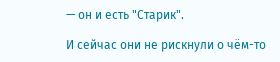— он и есть "Старик".

И сейчас они не рискнули о чём-то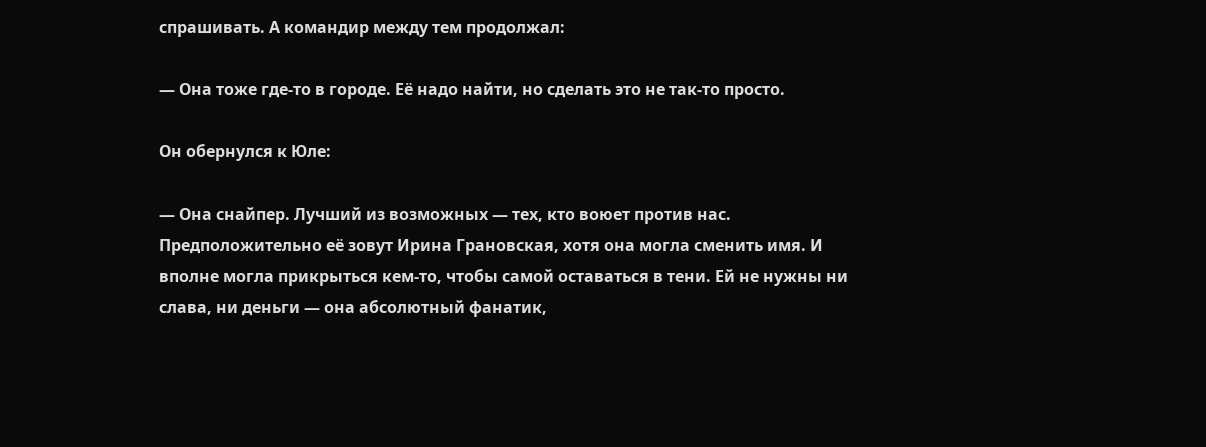спрашивать. А командир между тем продолжал:

— Она тоже где-то в городе. Её надо найти, но сделать это не так-то просто.

Он обернулся к Юле:

— Она снайпер. Лучший из возможных — тех, кто воюет против нас. Предположительно её зовут Ирина Грановская, хотя она могла сменить имя. И вполне могла прикрыться кем-то, чтобы самой оставаться в тени. Ей не нужны ни слава, ни деньги — она абсолютный фанатик,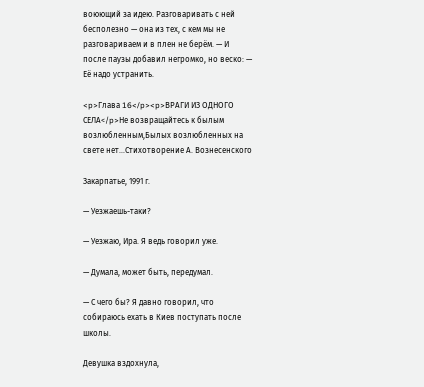воюющий за идею. Разговаривать с ней бесполезно — она из тех, с кем мы не разговариваем и в плен не берём. — И после паузы добавил негромко, но веско: — Её надо устранить.

<p>Глава 16</p><p>ВРАГИ ИЗ ОДНОГО СЕЛА</p>Не возвращайтесь к былым возлюбленным,Былых возлюбленных на свете нет…Стихотворение А. Вознесенского

Закарпатье, 1991 г.

— Уезжаешь-таки?

— Уезжаю, Ира. Я ведь говорил уже.

— Думала, может быть, передумал.

— С чего бы? Я давно говорил, что собираюсь ехать в Киев поступать после школы.

Девушка вздохнула,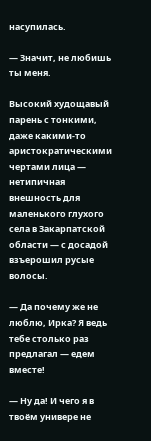насупилась.

— Значит, не любишь ты меня.

Высокий худощавый парень с тонкими, даже какими-то аристократическими чертами лица — нетипичная внешность для маленького глухого села в Закарпатской области — с досадой взъерошил русые волосы.

— Да почему же не люблю, Ирка? Я ведь тебе столько раз предлагал — едем вместе!

— Ну да! И чего я в твоём универе не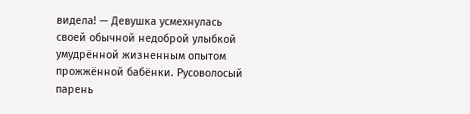видела! — Девушка усмехнулась своей обычной недоброй улыбкой умудрённой жизненным опытом прожжённой бабёнки. Русоволосый парень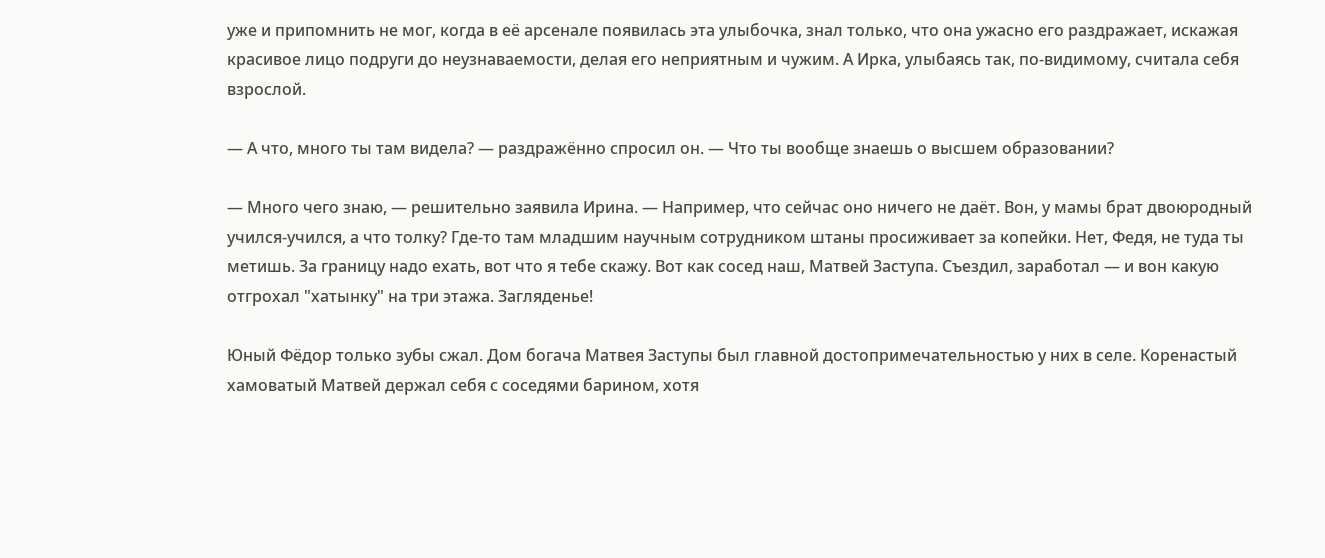уже и припомнить не мог, когда в её арсенале появилась эта улыбочка, знал только, что она ужасно его раздражает, искажая красивое лицо подруги до неузнаваемости, делая его неприятным и чужим. А Ирка, улыбаясь так, по-видимому, считала себя взрослой.

— А что, много ты там видела? — раздражённо спросил он. — Что ты вообще знаешь о высшем образовании?

— Много чего знаю, — решительно заявила Ирина. — Например, что сейчас оно ничего не даёт. Вон, у мамы брат двоюродный учился-учился, а что толку? Где-то там младшим научным сотрудником штаны просиживает за копейки. Нет, Федя, не туда ты метишь. За границу надо ехать, вот что я тебе скажу. Вот как сосед наш, Матвей Заступа. Съездил, заработал — и вон какую отгрохал "хатынку" на три этажа. Загляденье!

Юный Фёдор только зубы сжал. Дом богача Матвея Заступы был главной достопримечательностью у них в селе. Коренастый хамоватый Матвей держал себя с соседями барином, хотя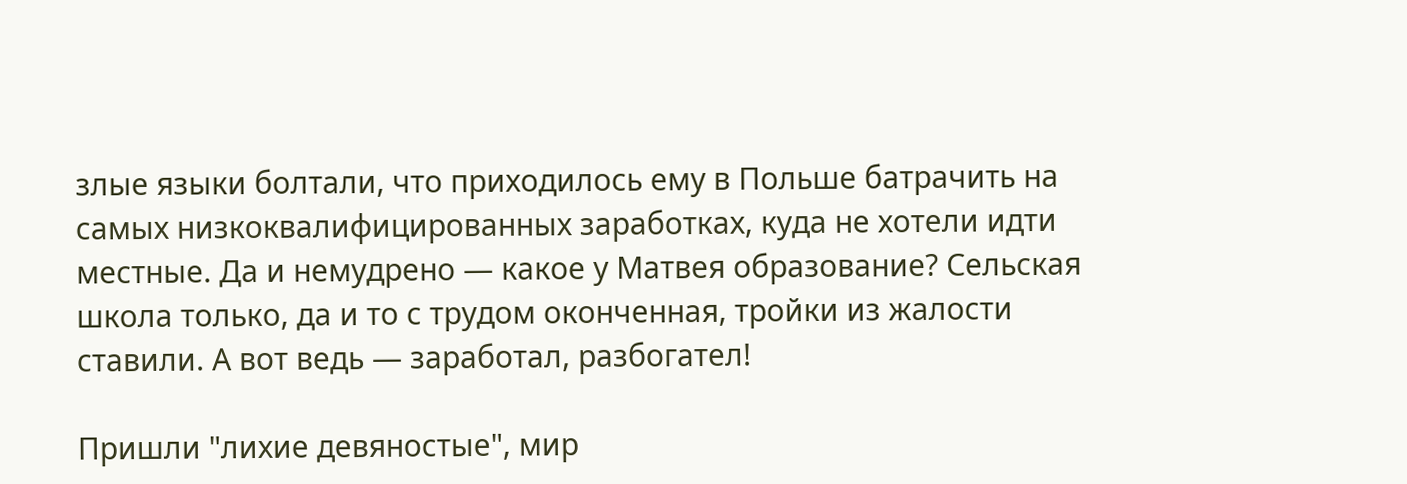злые языки болтали, что приходилось ему в Польше батрачить на самых низкоквалифицированных заработках, куда не хотели идти местные. Да и немудрено — какое у Матвея образование? Сельская школа только, да и то с трудом оконченная, тройки из жалости ставили. А вот ведь — заработал, разбогател!

Пришли "лихие девяностые", мир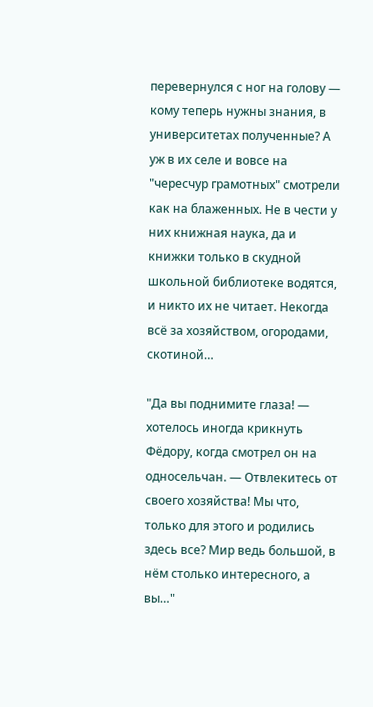перевернулся с ног на голову — кому теперь нужны знания, в университетах полученные? А уж в их селе и вовсе на "чересчур грамотных" смотрели как на блаженных. Не в чести у них книжная наука, да и книжки только в скудной школьной библиотеке водятся, и никто их не читает. Некогда всё за хозяйством, огородами, скотиной…

"Да вы поднимите глаза! — хотелось иногда крикнуть Фёдору, когда смотрел он на односельчан. — Отвлекитесь от своего хозяйства! Мы что, только для этого и родились здесь все? Мир ведь большой, в нём столько интересного, а вы…"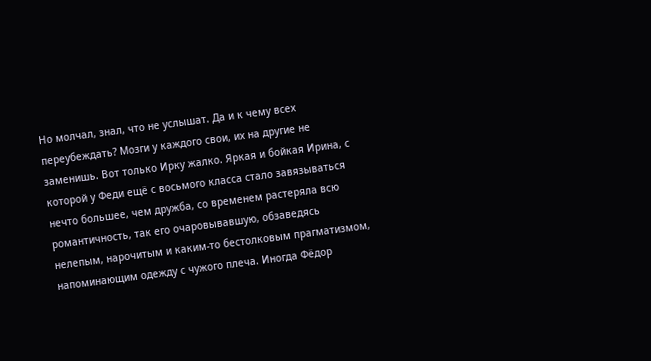Но молчал, знал, что не услышат. Да и к чему всех переубеждать? Мозги у каждого свои, их на другие не заменишь. Вот только Ирку жалко. Яркая и бойкая Ирина, с которой у Феди ещё с восьмого класса стало завязываться нечто большее, чем дружба, со временем растеряла всю романтичность, так его очаровывавшую, обзаведясь нелепым, нарочитым и каким-то бестолковым прагматизмом, напоминающим одежду с чужого плеча. Иногда Фёдор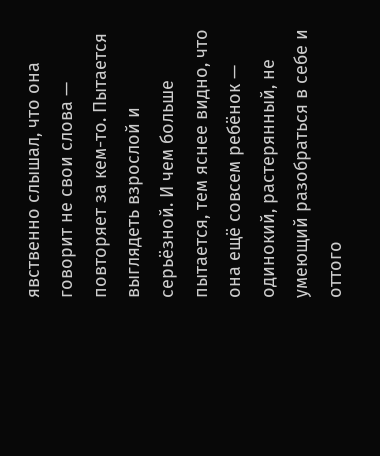явственно слышал, что она говорит не свои слова — повторяет за кем-то. Пытается выглядеть взрослой и серьёзной. И чем больше пытается, тем яснее видно, что она ещё совсем ребёнок — одинокий, растерянный, не умеющий разобраться в себе и оттого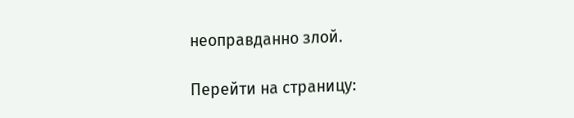неоправданно злой.

Перейти на страницу: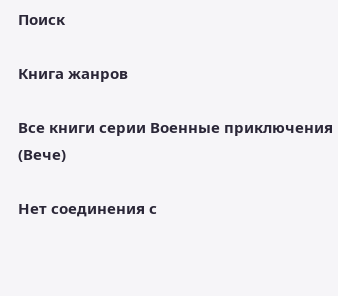Поиск

Книга жанров

Все книги серии Военные приключения (Вече)

Нет соединения с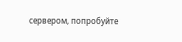сервером, попробуйте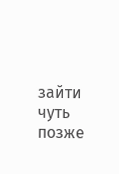зайти чуть позже